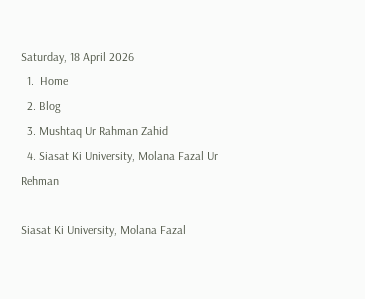Saturday, 18 April 2026
  1.  Home
  2. Blog
  3. Mushtaq Ur Rahman Zahid
  4. Siasat Ki University, Molana Fazal Ur Rehman

Siasat Ki University, Molana Fazal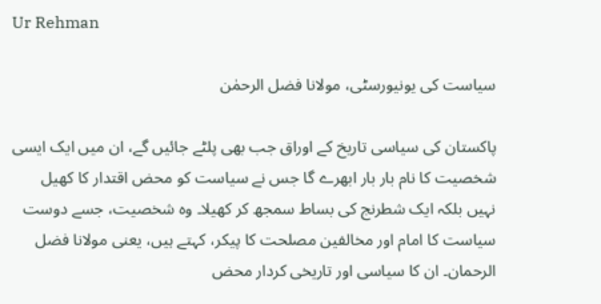Ur Rehman

سیاست کی یونیورسٹی، مولانا فضل الرحمٰن

پاکستان کی سیاسی تاریخ کے اوراق جب بھی پلٹے جائیں گے، ان میں ایک ایسی شخصیت کا نام بار بار ابھرے گا جس نے سیاست کو محض اقتدار کا کھیل نہیں بلکہ ایک شطرنج کی بساط سمجھ کر کھیلا۔ وہ شخصیت، جسے دوست سیاست کا امام اور مخالفین مصلحت کا پیکر، کہتے ہیں، یعنی مولانا فضل الرحمان۔ ان کا سیاسی اور تاریخی کردار محض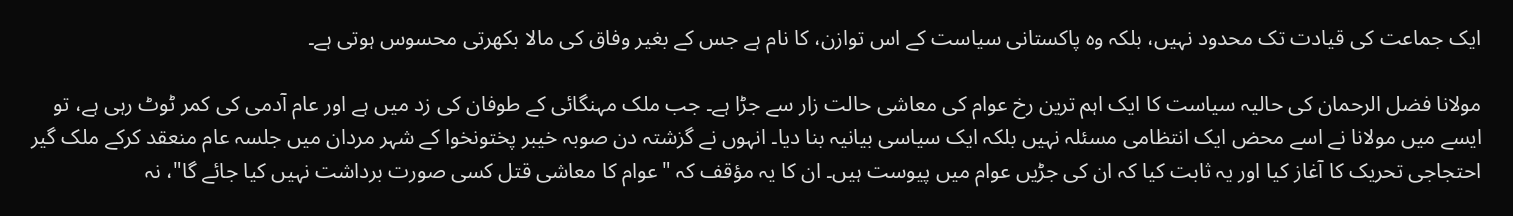ایک جماعت کی قیادت تک محدود نہیں، بلکہ وہ پاکستانی سیاست کے اس توازن، کا نام ہے جس کے بغیر وفاق کی مالا بکھرتی محسوس ہوتی ہے۔

مولانا فضل الرحمان کی حالیہ سیاست کا ایک اہم ترین رخ عوام کی معاشی حالت زار سے جڑا ہے۔ جب ملک مہنگائی کے طوفان کی زد میں ہے اور عام آدمی کی کمر ٹوٹ رہی ہے، تو ایسے میں مولانا نے اسے محض ایک انتظامی مسئلہ نہیں بلکہ ایک سیاسی بیانیہ بنا دیا۔ انہوں نے گزشتہ دن صوبہ خیبر پختونخوا کے شہر مردان میں جلسہ عام منعقد کرکے ملک گیر احتجاجی تحریک کا آغاز کیا اور یہ ثابت کیا کہ ان کی جڑیں عوام میں پیوست ہیں۔ ان کا یہ مؤقف کہ "عوام کا معاشی قتل کسی صورت برداشت نہیں کیا جائے گا"، نہ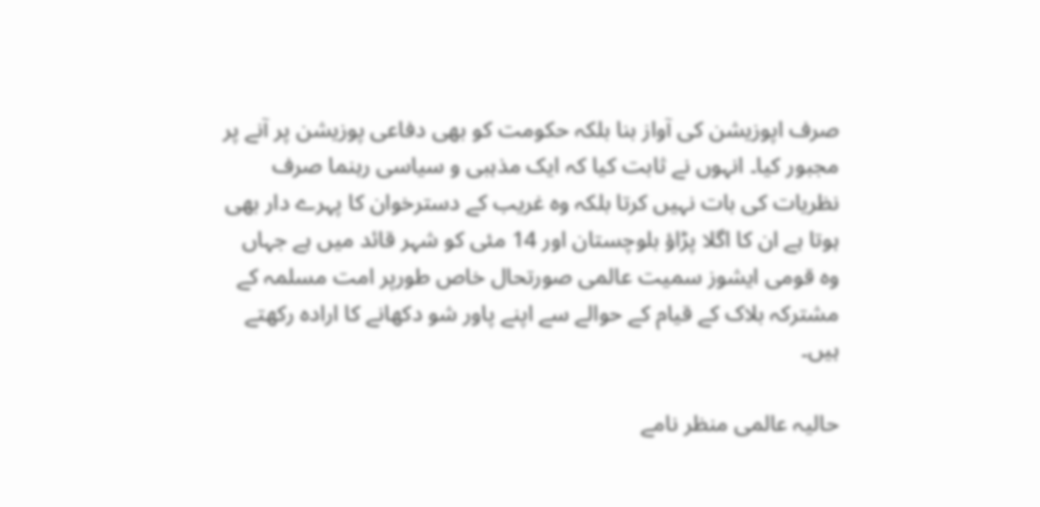صرف اپوزیشن کی آواز بنا بلکہ حکومت کو بھی دفاعی پوزیشن پر آنے پر مجبور کیا۔ انہوں نے ثابت کیا کہ ایک مذہبی و سیاسی رہنما صرف نظریات کی بات نہیں کرتا بلکہ وہ غریب کے دسترخوان کا پہرے دار بھی ہوتا ہے ان کا اگلا پڑاؤ بلوچستان اور 14 مئی کو شہر قائد میں ہے جہاں وہ قومی ایشوز سمیت عالمی صورتحال خاص طورپر امت مسلمہ کے مشترکہ بلاک کے قیام کے حوالے سے اپنے پاور شو دکھانے کا ارادہ رکھتے ہیں۔

حالیہ عالمی منظر نامے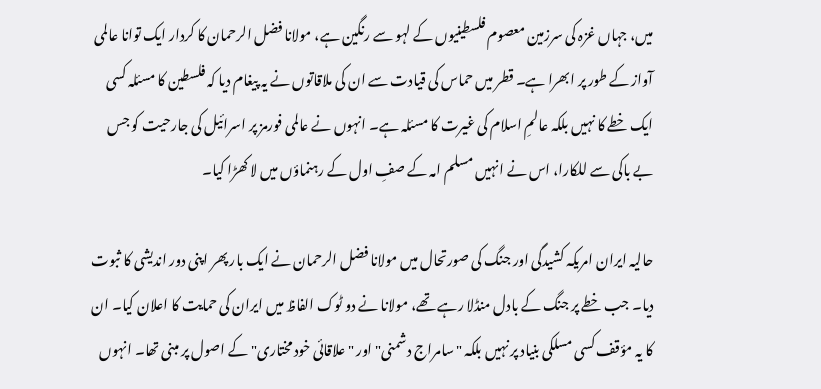میں، جہاں غزہ کی سرزمین معصوم فلسطینیوں کے لہو سے رنگین ہے، مولانا فضل الرحمان کا کردار ایک توانا عالمی آواز کے طور پر ابھرا ہے۔ قطر میں حماس کی قیادت سے ان کی ملاقاتوں نے یہ پیغام دیا کہ فلسطین کا مسئلہ کسی ایک خطے کا نہیں بلکہ عالمِ اسلام کی غیرت کا مسئلہ ہے۔ انہوں نے عالمی فورمز پر اسرائیل کی جارحیت کو جس بے باکی سے للکارا، اس نے انہیں مسلم امہ کے صفِ اول کے رہنماؤں میں لا کھڑا کیا۔

حالیہ ایران امریکہ کشیدگی اور جنگ کی صورتحال میں مولانا فضل الرحمان نے ایک بار پھر اپنی دور اندیشی کا ثبوت دیا۔ جب خطے پر جنگ کے بادل منڈلا رہے تھے، مولانا نے دو ٹوک الفاظ میں ایران کی حمایت کا اعلان کیا۔ ان کا یہ مؤقف کسی مسلکی بنیاد پر نہیں بلکہ "سامراج دشمنی" اور "علاقائی خود مختاری" کے اصول پر مبنی تھا۔ انہوں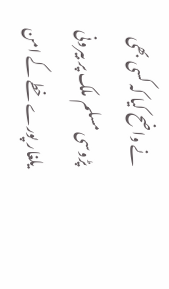نے واضح کیا کہ کسی بھی پڑوسی مسلم ملک پر بیرونی یلغار پورے خطے کے امن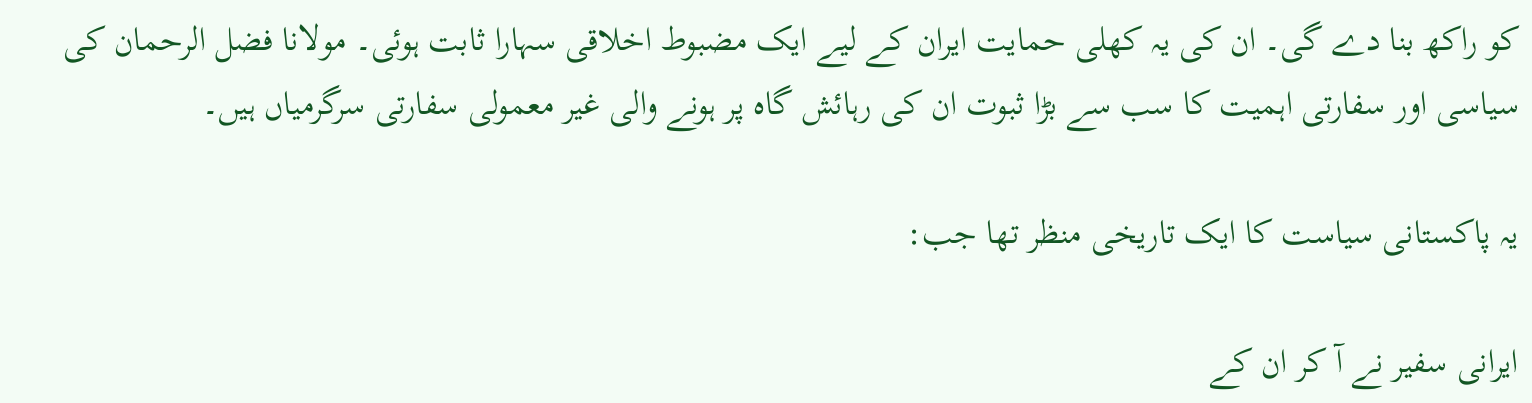کو راکھ بنا دے گی۔ ان کی یہ کھلی حمایت ایران کے لیے ایک مضبوط اخلاقی سہارا ثابت ہوئی۔ مولانا فضل الرحمان کی سیاسی اور سفارتی اہمیت کا سب سے بڑا ثبوت ان کی رہائش گاہ پر ہونے والی غیر معمولی سفارتی سرگرمیاں ہیں۔

یہ پاکستانی سیاست کا ایک تاریخی منظر تھا جب:

ایرانی سفیر نے آ کر ان کے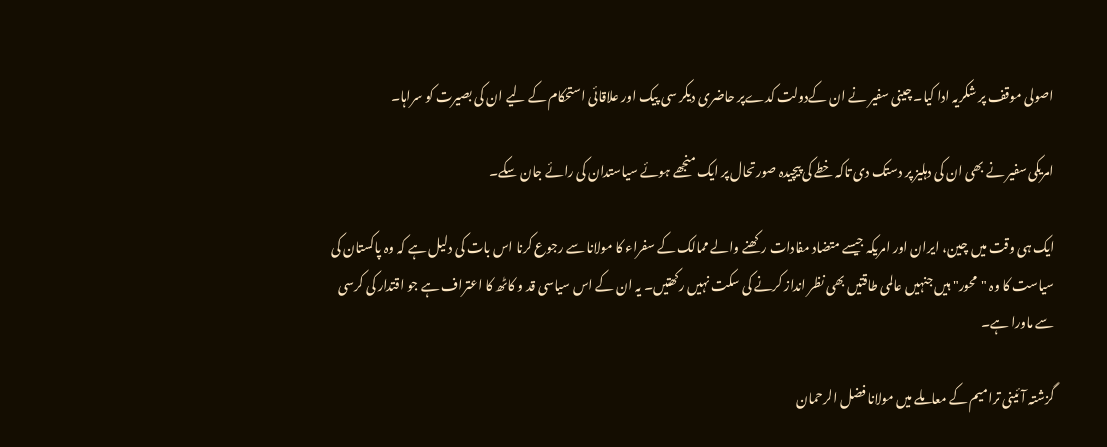اصولی موقف پر شکریہ ادا کیا۔ چینی سفیر نے ان کےدولت کدےپر حاضری دیکر سی پیک اور علاقائی استحکام کے لیے ان کی بصیرت کو سراہا۔

امریکی سفیر نے بھی ان کی دہلیز پر دستک دی تاکہ خطے کی پیچیدہ صورتحال پر ایک منجھے ہوئے سیاستدان کی رائے جان سکے۔

ایک ہی وقت میں چین، ایران اور امریکہ جیسے متضاد مفادات رکھنے والے ممالک کے سفراء کا مولانا سے رجوع کرنا اس بات کی دلیل ہے کہ وہ پاکستان کی سیاست کا وہ "محور" ہیں جنہیں عالمی طاقتیں بھی نظر انداز کرنے کی سکت نہیں رکھتیں۔ یہ ان کے اس سیاسی قد و کاٹھ کا اعتراف ہے جو اقتدار کی کرسی سے ماورا ہے۔

گزشتہ آئینی ترامیم کے معاملے میں مولانا فضل الرحمان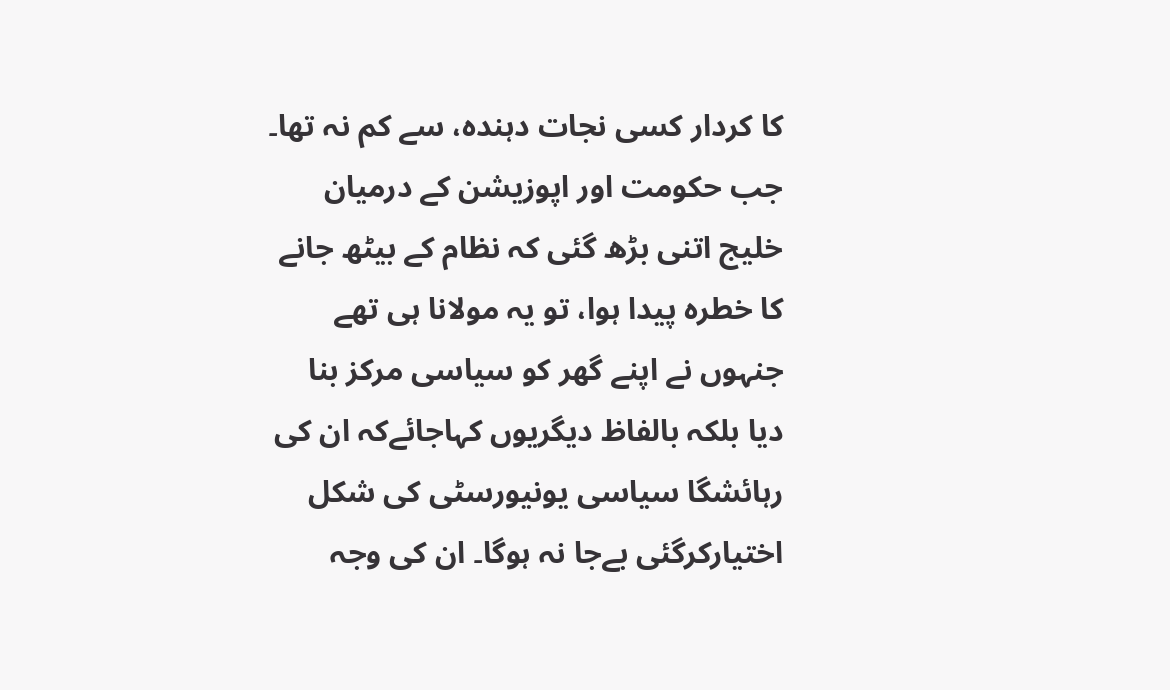کا کردار کسی نجات دہندہ، سے کم نہ تھا۔ جب حکومت اور اپوزیشن کے درمیان خلیج اتنی بڑھ گئی کہ نظام کے بیٹھ جانے کا خطرہ پیدا ہوا، تو یہ مولانا ہی تھے جنہوں نے اپنے گھر کو سیاسی مرکز بنا دیا بلکہ بالفاظ دیگریوں کہاجائےکہ ان کی رہائشگا سیاسی یونیورسٹی کی شکل اختیارکرگئی بےجا نہ ہوگا۔ ان کی وجہ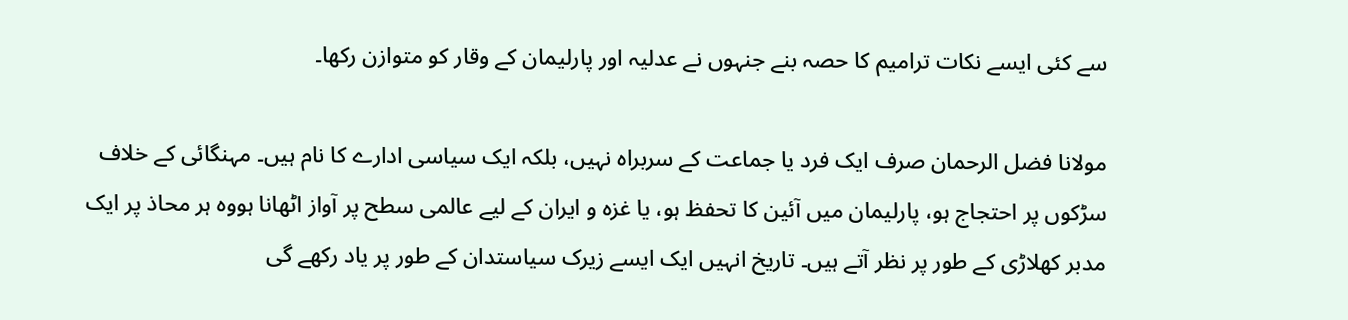سے کئی ایسے نکات ترامیم کا حصہ بنے جنہوں نے عدلیہ اور پارلیمان کے وقار کو متوازن رکھا۔

مولانا فضل الرحمان صرف ایک فرد یا جماعت کے سربراہ نہیں، بلکہ ایک سیاسی ادارے کا نام ہیں۔ مہنگائی کے خلاف سڑکوں پر احتجاج ہو، پارلیمان میں آئین کا تحفظ ہو، یا غزہ و ایران کے لیے عالمی سطح پر آواز اٹھانا ہووہ ہر محاذ پر ایک مدبر کھلاڑی کے طور پر نظر آتے ہیں۔ تاریخ انہیں ایک ایسے زیرک سیاستدان کے طور پر یاد رکھے گی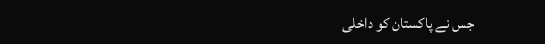جس نے پاکستان کو داخلی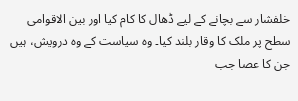خلفشار سے بچانے کے لیے ڈھال کا کام کیا اور بین الاقوامی سطح پر ملک کا وقار بلند کیا۔ وہ سیاست کے وہ درویش، ہیں جن کا عصا جب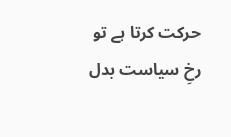حرکت کرتا ہے تو رخِ سیاست بدل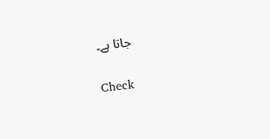جاتا ہے۔

Check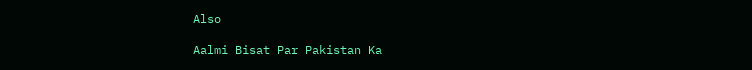Also

Aalmi Bisat Par Pakistan Ka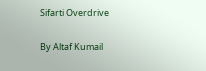Sifarti Overdrive

By Altaf Kumail